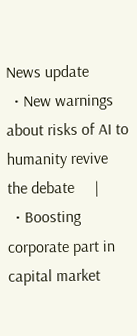News update
  • New warnings about risks of AI to humanity revive the debate     |
  • Boosting corporate part in capital market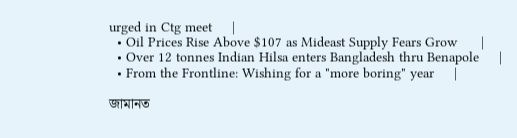urged in Ctg meet     |
  • Oil Prices Rise Above $107 as Mideast Supply Fears Grow      |
  • Over 12 tonnes Indian Hilsa enters Bangladesh thru Benapole     |
  • From the Frontline: Wishing for a "more boring" year     |

জামানত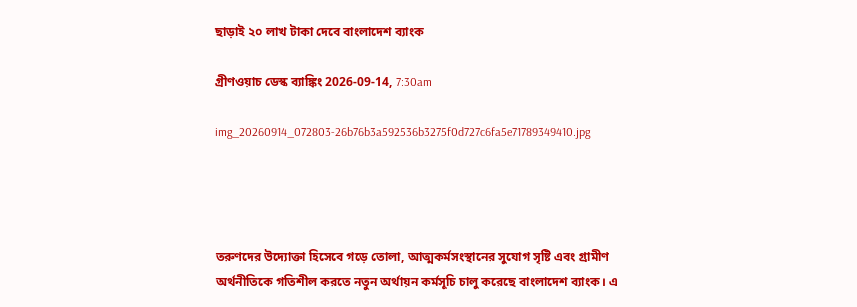ছাড়াই ২০ লাখ টাকা দেবে বাংলাদেশ ব্যাংক

গ্রীণওয়াচ ডেস্ক ব্যাঙ্কিং 2026-09-14, 7:30am

img_20260914_072803-26b76b3a592536b3275f0d727c6fa5e71789349410.jpg




তরুণদের উদ্যোক্তা হিসেবে গড়ে তোলা, আত্মকর্মসংস্থানের সুযোগ সৃষ্টি এবং গ্রামীণ অর্থনীতিকে গতিশীল করতে নতুন অর্থায়ন কর্মসূচি চালু করেছে বাংলাদেশ ব্যাংক। এ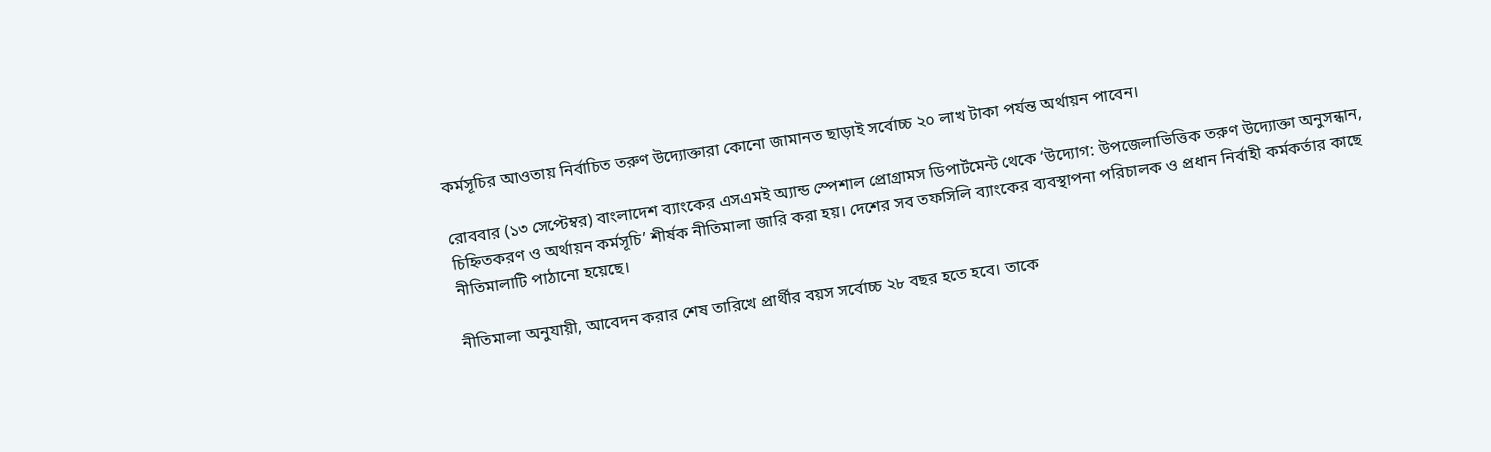কর্মসূচির আওতায় নির্বাচিত তরুণ উদ্যোক্তারা কোনো জামানত ছাড়াই সর্বোচ্চ ২০ লাখ টাকা পর্যন্ত অর্থায়ন পাবেন।

রোববার (১৩ সেপ্টেম্বর) বাংলাদেশ ব্যাংকের এসএমই অ্যান্ড স্পেশাল প্রোগ্রামস ডিপার্টমেন্ট থেকে ‘উদ্যোগ: উপজেলাভিত্তিক তরুণ উদ্যোক্তা অনুসন্ধান, চিহ্নিতকরণ ও অর্থায়ন কর্মসূচি’ শীর্ষক নীতিমালা জারি করা হয়। দেশের সব তফসিলি ব্যাংকের ব্যবস্থাপনা পরিচালক ও প্রধান নির্বাহী কর্মকর্তার কাছে নীতিমালাটি পাঠানো হয়েছে।

নীতিমালা অনুযায়ী, আবেদন করার শেষ তারিখে প্রার্থীর বয়স সর্বোচ্চ ২৮ বছর হতে হবে। তাকে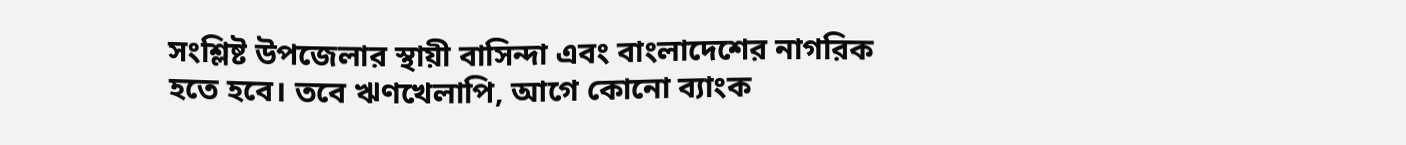সংশ্লিষ্ট উপজেলার স্থায়ী বাসিন্দা এবং বাংলাদেশের নাগরিক হতে হবে। তবে ঋণখেলাপি, আগে কোনো ব্যাংক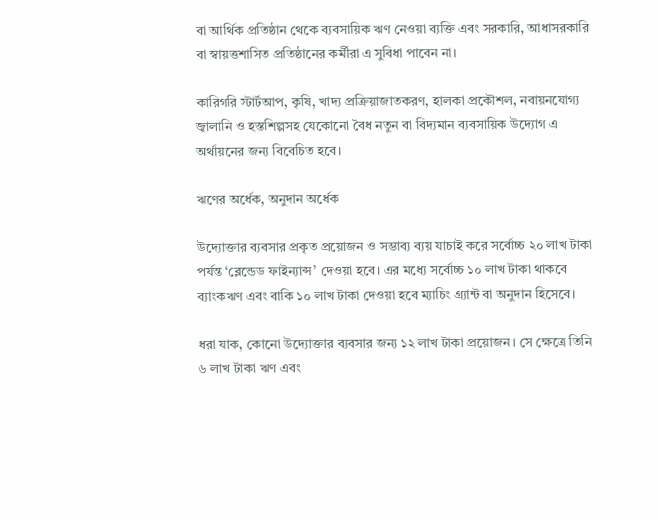বা আর্থিক প্রতিষ্ঠান থেকে ব্যবসায়িক ঋণ নেওয়া ব্যক্তি এবং সরকারি, আধাসরকারি বা স্বায়ত্তশাসিত প্রতিষ্ঠানের কর্মীরা এ সুবিধা পাবেন না।

কারিগরি স্টার্টআপ, কৃষি, খাদ্য প্রক্রিয়াজাতকরণ, হালকা প্রকৌশল, নবায়নযোগ্য জ্বালানি ও হস্তশিল্পসহ যেকোনো বৈধ নতুন বা বিদ্যমান ব্যবসায়িক উদ্যোগ এ অর্থায়নের জন্য বিবেচিত হবে।

ঋণের অর্ধেক, অনুদান অর্ধেক

উদ্যোক্তার ব্যবসার প্রকৃত প্রয়োজন ও সম্ভাব্য ব্যয় যাচাই করে সর্বোচ্চ ২০ লাখ টাকা পর্যন্ত ‘ব্লেন্ডেড ফাইন্যান্স’ দেওয়া হবে। এর মধ্যে সর্বোচ্চ ১০ লাখ টাকা থাকবে ব্যাংকঋণ এবং বাকি ১০ লাখ টাকা দেওয়া হবে ম্যাচিং গ্র্যান্ট বা অনুদান হিসেবে।

ধরা যাক, কোনো উদ্যোক্তার ব্যবসার জন্য ১২ লাখ টাকা প্রয়োজন। সে ক্ষেত্রে তিনি ৬ লাখ টাকা ঋণ এবং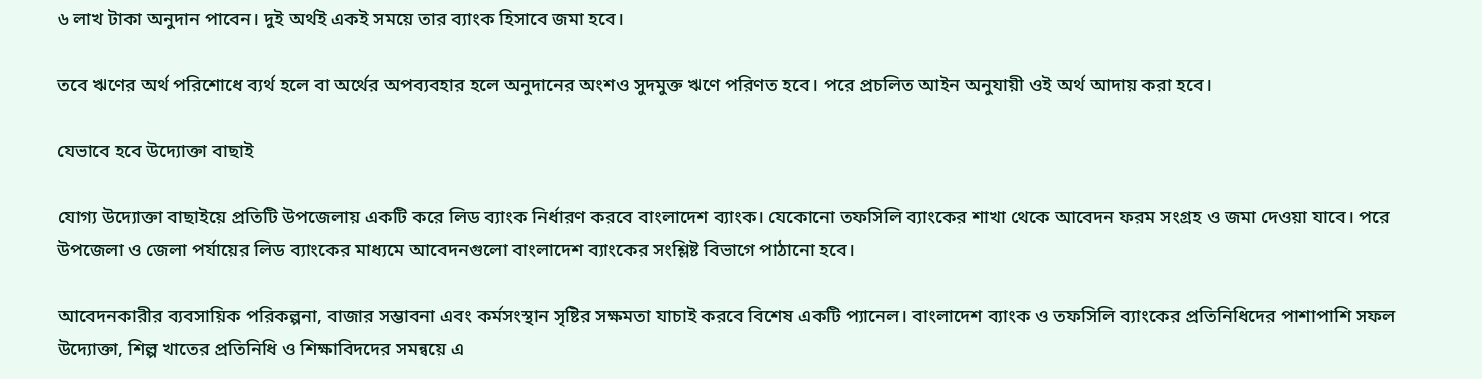৬ লাখ টাকা অনুদান পাবেন। দুই অর্থই একই সময়ে তার ব্যাংক হিসাবে জমা হবে।

তবে ঋণের অর্থ পরিশোধে ব্যর্থ হলে বা অর্থের অপব্যবহার হলে অনুদানের অংশও সুদমুক্ত ঋণে পরিণত হবে। পরে প্রচলিত আইন অনুযায়ী ওই অর্থ আদায় করা হবে।

যেভাবে হবে উদ্যোক্তা বাছাই

যোগ্য উদ্যোক্তা বাছাইয়ে প্রতিটি উপজেলায় একটি করে লিড ব্যাংক নির্ধারণ করবে বাংলাদেশ ব্যাংক। যেকোনো তফসিলি ব্যাংকের শাখা থেকে আবেদন ফরম সংগ্রহ ও জমা দেওয়া যাবে। পরে উপজেলা ও জেলা পর্যায়ের লিড ব্যাংকের মাধ্যমে আবেদনগুলো বাংলাদেশ ব্যাংকের সংশ্লিষ্ট বিভাগে পাঠানো হবে।

আবেদনকারীর ব্যবসায়িক পরিকল্পনা, বাজার সম্ভাবনা এবং কর্মসংস্থান সৃষ্টির সক্ষমতা যাচাই করবে বিশেষ একটি প্যানেল। বাংলাদেশ ব্যাংক ও তফসিলি ব্যাংকের প্রতিনিধিদের পাশাপাশি সফল উদ্যোক্তা, শিল্প খাতের প্রতিনিধি ও শিক্ষাবিদদের সমন্বয়ে এ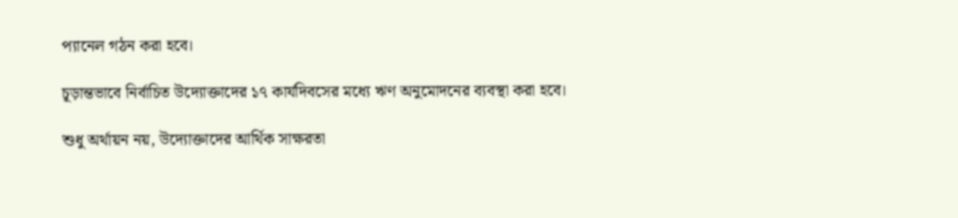প্যানেল গঠন করা হবে।

চূড়ান্তভাবে নির্বাচিত উদ্যোক্তাদের ১৭ কার্যদিবসের মধ্যে ঋণ অনুমোদনের ব্যবস্থা করা হবে।

শুধু অর্থায়ন নয়, উদ্যোক্তাদের আর্থিক সাক্ষরতা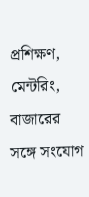প্রশিক্ষণ, মেন্টরিং, বাজারের সঙ্গে সংযোগ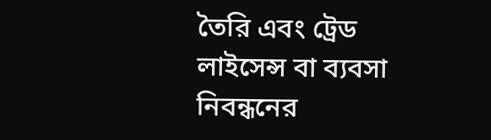তৈরি এবং ট্রেড লাইসেন্স বা ব্যবসা নিবন্ধনের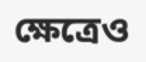ক্ষেত্রেও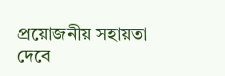প্রয়োজনীয় সহায়তা দেবে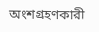অংশগ্রহণকারী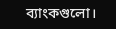ব্যাংকগুলো।